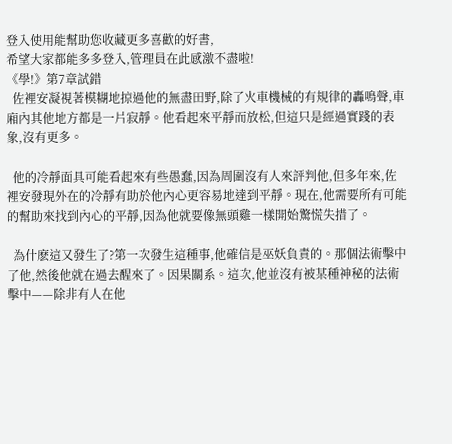登入使用能幫助您收藏更多喜歡的好書,
希望大家都能多多登入,管理員在此感激不盡啦!
《學!》第7章試錯
  佐裡安凝視著模糊地掠過他的無盡田野,除了火車機械的有規律的轟鳴聲,車廂內其他地方都是一片寂靜。他看起來平靜而放松,但這只是經過實踐的表象,沒有更多。

  他的冷靜面具可能看起來有些愚蠢,因為周圍沒有人來評判他,但多年來,佐裡安發現外在的冷靜有助於他內心更容易地達到平靜。現在,他需要所有可能的幫助來找到內心的平靜,因為他就要像無頭雞一樣開始驚慌失措了。

  為什麽這又發生了?第一次發生這種事,他確信是巫妖負責的。那個法術擊中了他,然後他就在過去醒來了。因果關系。這次,他並沒有被某種神秘的法術擊中——除非有人在他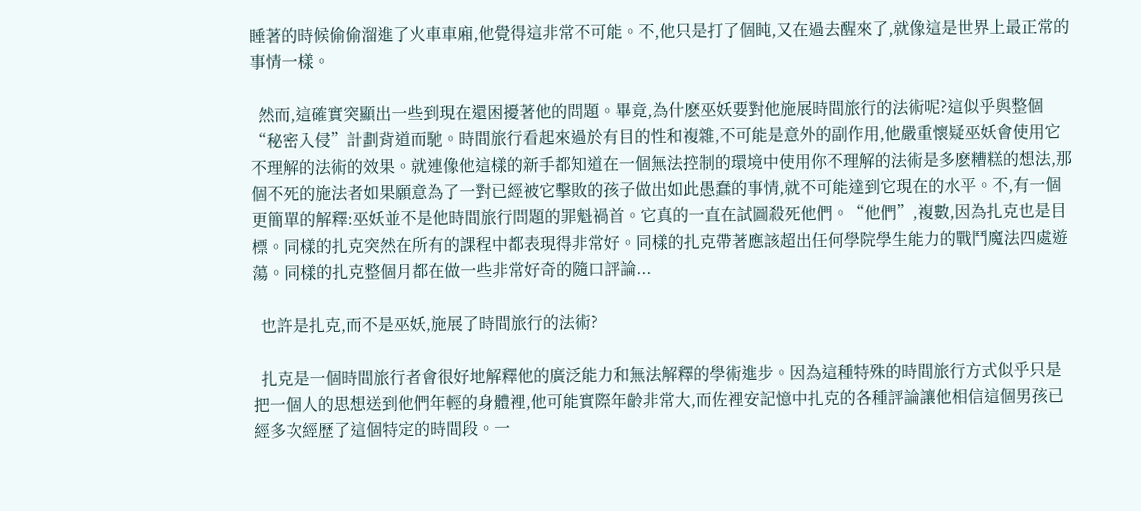睡著的時候偷偷溜進了火車車廂,他覺得這非常不可能。不,他只是打了個盹,又在過去醒來了,就像這是世界上最正常的事情一樣。

  然而,這確實突顯出一些到現在還困擾著他的問題。畢竟,為什麽巫妖要對他施展時間旅行的法術呢?這似乎與整個“秘密入侵”計劃背道而馳。時間旅行看起來過於有目的性和複雜,不可能是意外的副作用,他嚴重懷疑巫妖會使用它不理解的法術的效果。就連像他這樣的新手都知道在一個無法控制的環境中使用你不理解的法術是多麽糟糕的想法,那個不死的施法者如果願意為了一對已經被它擊敗的孩子做出如此愚蠢的事情,就不可能達到它現在的水平。不,有一個更簡單的解釋:巫妖並不是他時間旅行問題的罪魁禍首。它真的一直在試圖殺死他們。“他們”,複數,因為扎克也是目標。同樣的扎克突然在所有的課程中都表現得非常好。同樣的扎克帶著應該超出任何學院學生能力的戰鬥魔法四處遊蕩。同樣的扎克整個月都在做一些非常好奇的隨口評論...

  也許是扎克,而不是巫妖,施展了時間旅行的法術?

  扎克是一個時間旅行者會很好地解釋他的廣泛能力和無法解釋的學術進步。因為這種特殊的時間旅行方式似乎只是把一個人的思想送到他們年輕的身體裡,他可能實際年齡非常大,而佐裡安記憶中扎克的各種評論讓他相信這個男孩已經多次經歷了這個特定的時間段。一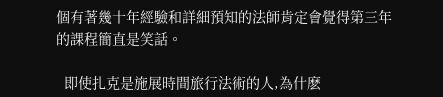個有著幾十年經驗和詳細預知的法師肯定會覺得第三年的課程簡直是笑話。

  即使扎克是施展時間旅行法術的人,為什麽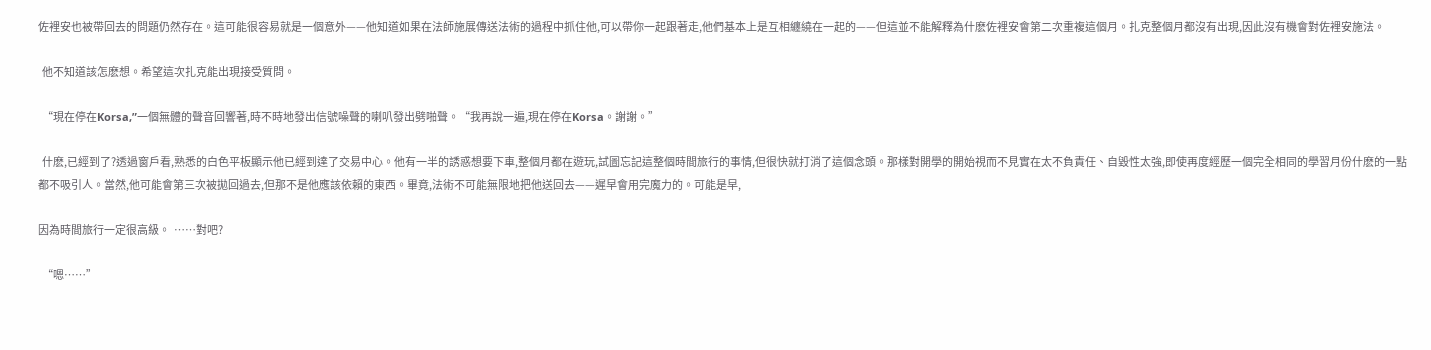佐裡安也被帶回去的問題仍然存在。這可能很容易就是一個意外——他知道如果在法師施展傳送法術的過程中抓住他,可以帶你一起跟著走,他們基本上是互相纏繞在一起的——但這並不能解釋為什麽佐裡安會第二次重複這個月。扎克整個月都沒有出現,因此沒有機會對佐裡安施法。

  他不知道該怎麽想。希望這次扎克能出現接受質問。

  “現在停在Korsa,”一個無體的聲音回響著,時不時地發出信號噪聲的喇叭發出劈啪聲。“我再說一遍,現在停在Korsa。謝謝。”

  什麽,已經到了?透過窗戶看,熟悉的白色平板顯示他已經到達了交易中心。他有一半的誘惑想要下車,整個月都在遊玩,試圖忘記這整個時間旅行的事情,但很快就打消了這個念頭。那樣對開學的開始視而不見實在太不負責任、自毀性太強,即使再度經歷一個完全相同的學習月份什麽的一點都不吸引人。當然,他可能會第三次被拋回過去,但那不是他應該依賴的東西。畢竟,法術不可能無限地把他送回去——遲早會用完魔力的。可能是早,

因為時間旅行一定很高級。  ……對吧?

  “嗯……”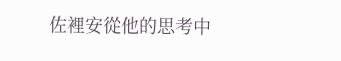佐裡安從他的思考中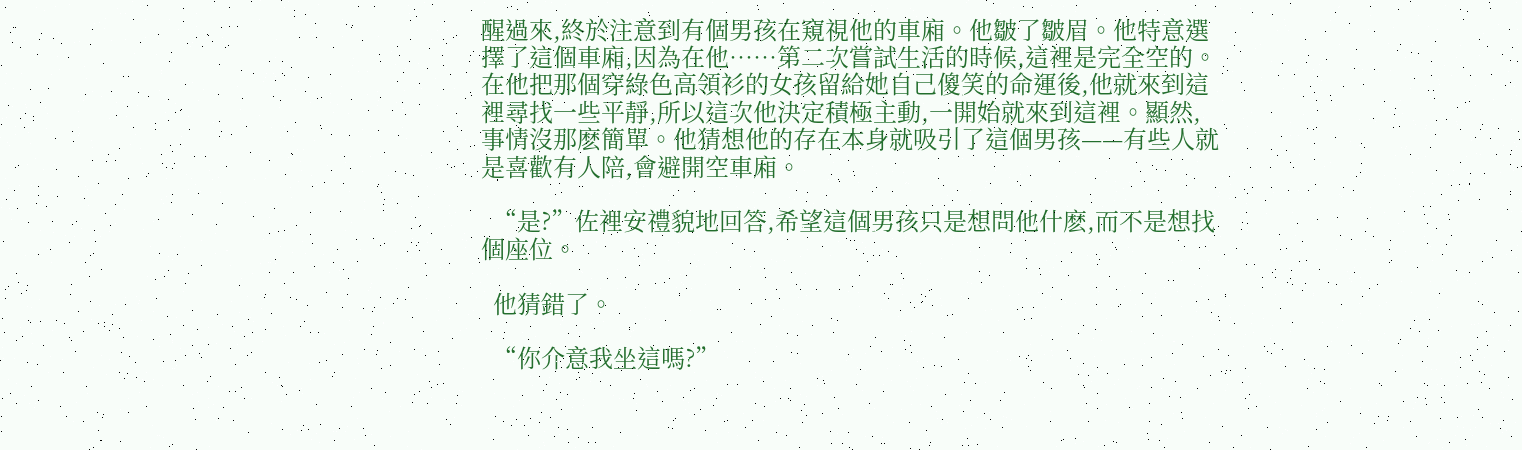醒過來,終於注意到有個男孩在窺視他的車廂。他皺了皺眉。他特意選擇了這個車廂,因為在他……第二次嘗試生活的時候,這裡是完全空的。在他把那個穿綠色高領衫的女孩留給她自己傻笑的命運後,他就來到這裡尋找一些平靜,所以這次他決定積極主動,一開始就來到這裡。顯然,事情沒那麽簡單。他猜想他的存在本身就吸引了這個男孩——有些人就是喜歡有人陪,會避開空車廂。

  “是?”佐裡安禮貌地回答,希望這個男孩只是想問他什麽,而不是想找個座位。

  他猜錯了。

  “你介意我坐這嗎?”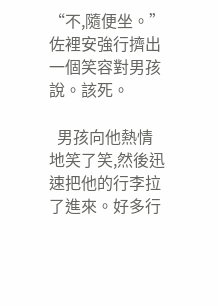“不,隨便坐。”佐裡安強行擠出一個笑容對男孩說。該死。

  男孩向他熱情地笑了笑,然後迅速把他的行李拉了進來。好多行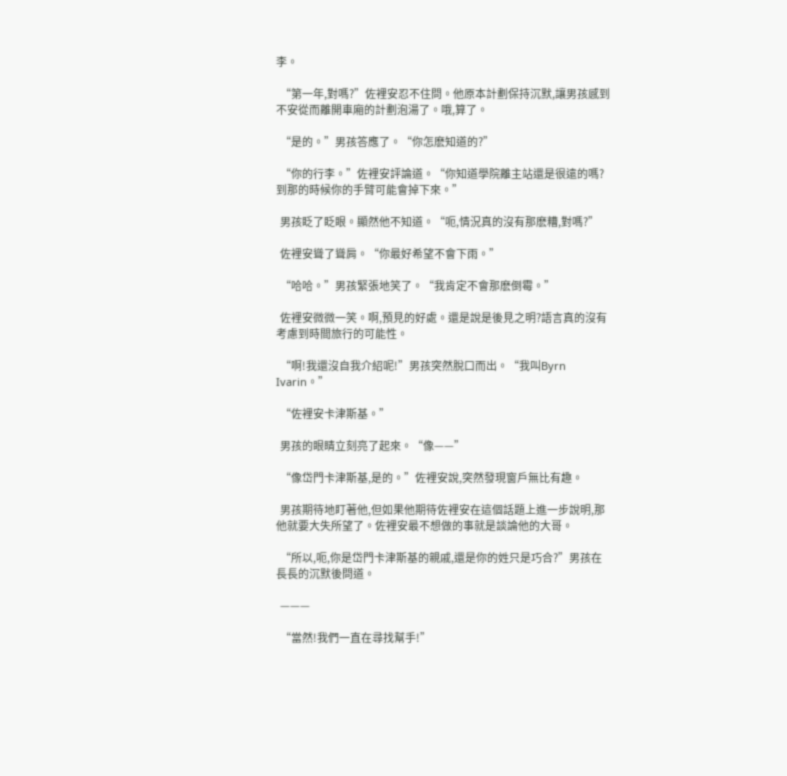李。

  “第一年,對嗎?”佐裡安忍不住問。他原本計劃保持沉默,讓男孩感到不安從而離開車廂的計劃泡湯了。哦,算了。

  “是的。”男孩答應了。“你怎麽知道的?”

  “你的行李。”佐裡安評論道。“你知道學院離主站還是很遠的嗎?到那的時候你的手臂可能會掉下來。”

  男孩眨了眨眼。顯然他不知道。“呃,情況真的沒有那麽糟,對嗎?”

  佐裡安聳了聳肩。“你最好希望不會下雨。”

  “哈哈。”男孩緊張地笑了。“我肯定不會那麽倒霉。”

  佐裡安微微一笑。啊,預見的好處。還是說是後見之明?語言真的沒有考慮到時間旅行的可能性。

  “啊!我還沒自我介紹呢!”男孩突然脫口而出。“我叫Byrn Ivarin。”

  “佐裡安卡津斯基。”

  男孩的眼睛立刻亮了起來。“像——”

  “像岱門卡津斯基,是的。”佐裡安說,突然發現窗戶無比有趣。

  男孩期待地盯著他,但如果他期待佐裡安在這個話題上進一步說明,那他就要大失所望了。佐裡安最不想做的事就是談論他的大哥。

  “所以,呃,你是岱門卡津斯基的親戚,還是你的姓只是巧合?”男孩在長長的沉默後問道。

  ———

  “當然!我們一直在尋找幫手!”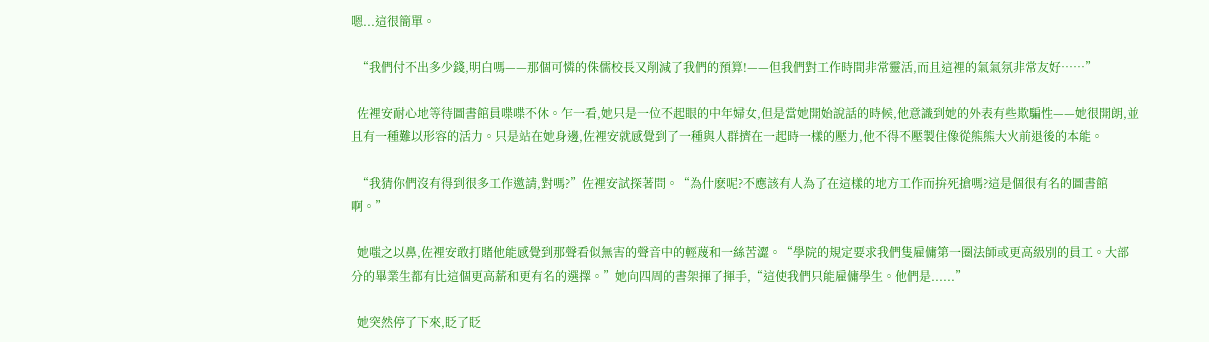嗯...這很簡單。

  “我們付不出多少錢,明白嗎——那個可憐的侏儒校長又削減了我們的預算!——但我們對工作時間非常靈活,而且這裡的氣氣氛非常友好……”

  佐裡安耐心地等待圖書館員喋喋不休。乍一看,她只是一位不起眼的中年婦女,但是當她開始說話的時候,他意識到她的外表有些欺騙性——她很開朗,並且有一種難以形容的活力。只是站在她身邊,佐裡安就感覺到了一種與人群擠在一起時一樣的壓力,他不得不壓製住像從熊熊大火前退後的本能。

  “我猜你們沒有得到很多工作邀請,對嗎?”佐裡安試探著問。“為什麽呢?不應該有人為了在這樣的地方工作而拚死搶嗎?這是個很有名的圖書館啊。”

  她嗤之以鼻,佐裡安敢打賭他能感覺到那聲看似無害的聲音中的輕蔑和一絲苦澀。“學院的規定要求我們隻雇傭第一圈法師或更高級別的員工。大部分的畢業生都有比這個更高薪和更有名的選擇。”她向四周的書架揮了揮手,“這使我們只能雇傭學生。他們是......”

  她突然停了下來,眨了眨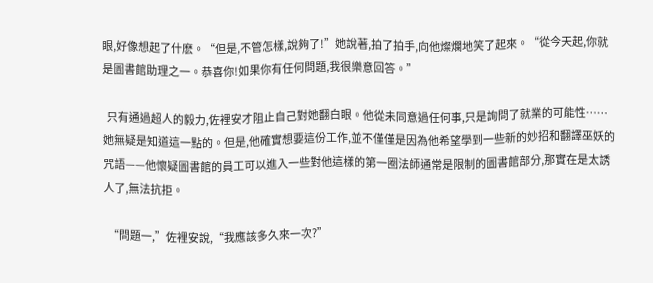眼,好像想起了什麽。“但是,不管怎樣,說夠了!”她說著,拍了拍手,向他燦爛地笑了起來。“從今天起,你就是圖書館助理之一。恭喜你!如果你有任何問題,我很樂意回答。”

  只有通過超人的毅力,佐裡安才阻止自己對她翻白眼。他從未同意過任何事,只是詢問了就業的可能性……她無疑是知道這一點的。但是,他確實想要這份工作,並不僅僅是因為他希望學到一些新的妙招和翻譯巫妖的咒語——他懷疑圖書館的員工可以進入一些對他這樣的第一圈法師通常是限制的圖書館部分,那實在是太誘人了,無法抗拒。

  “問題一,”佐裡安說,“我應該多久來一次?”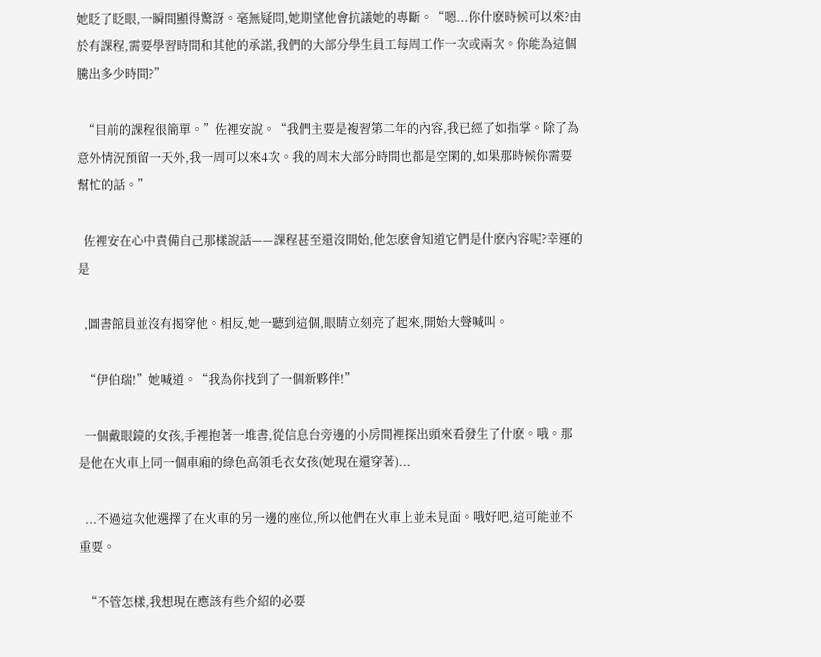她眨了眨眼,一瞬間顯得驚訝。毫無疑問,她期望他會抗議她的專斷。“嗯...你什麽時候可以來?由於有課程,需要學習時間和其他的承諾,我們的大部分學生員工每周工作一次或兩次。你能為這個騰出多少時間?”

  “目前的課程很簡單。”佐裡安說。“我們主要是複習第二年的內容,我已經了如指掌。除了為意外情況預留一天外,我一周可以來4次。我的周末大部分時間也都是空閑的,如果那時候你需要幫忙的話。”

  佐裡安在心中責備自己那樣說話——課程甚至還沒開始,他怎麽會知道它們是什麽內容呢?幸運的是

  ,圖書館員並沒有揭穿他。相反,她一聽到這個,眼睛立刻亮了起來,開始大聲喊叫。

  “伊伯瑞!”她喊道。“我為你找到了一個新夥伴!”

  一個戴眼鏡的女孩,手裡抱著一堆書,從信息台旁邊的小房間裡探出頭來看發生了什麽。哦。那是他在火車上同一個車廂的綠色高領毛衣女孩(她現在還穿著)...

  ...不過這次他選擇了在火車的另一邊的座位,所以他們在火車上並未見面。哦好吧,這可能並不重要。

  “不管怎樣,我想現在應該有些介紹的必要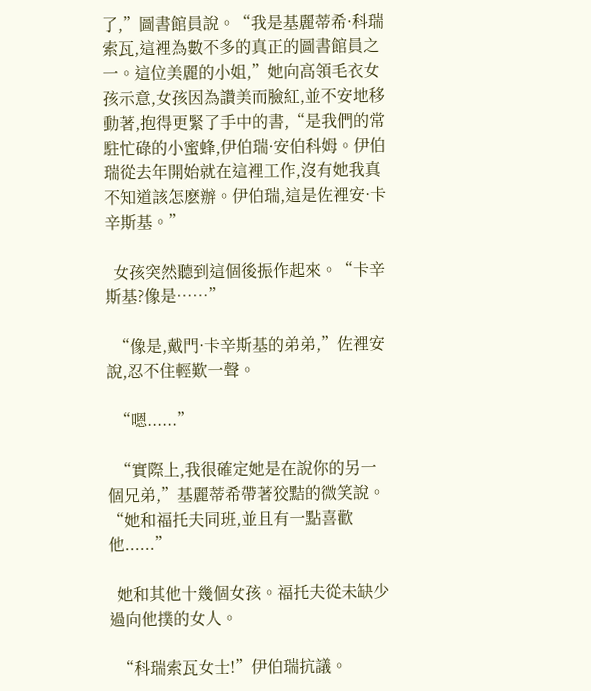了,”圖書館員說。“我是基麗蒂希·科瑞索瓦,這裡為數不多的真正的圖書館員之一。這位美麗的小姐,”她向高領毛衣女孩示意,女孩因為讚美而臉紅,並不安地移動著,抱得更緊了手中的書,“是我們的常駐忙碌的小蜜蜂,伊伯瑞·安伯科姆。伊伯瑞從去年開始就在這裡工作,沒有她我真不知道該怎麽辦。伊伯瑞,這是佐裡安·卡辛斯基。”

  女孩突然聽到這個後振作起來。“卡辛斯基?像是……”

  “像是,戴門·卡辛斯基的弟弟,”佐裡安說,忍不住輕歎一聲。

  “嗯......”

  “實際上,我很確定她是在說你的另一個兄弟,”基麗蒂希帶著狡黠的微笑說。“她和福托夫同班,並且有一點喜歡他......”

  她和其他十幾個女孩。福托夫從未缺少過向他撲的女人。

  “科瑞索瓦女士!”伊伯瑞抗議。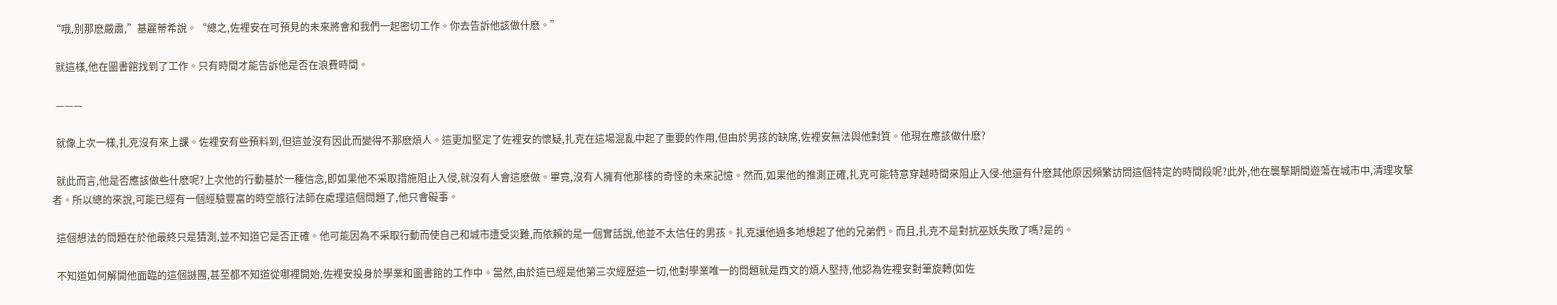“哦,別那麽嚴肅,”基麗蒂希說。“總之,佐裡安在可預見的未來將會和我們一起密切工作。你去告訴他該做什麽。”

  就這樣,他在圖書館找到了工作。只有時間才能告訴他是否在浪費時間。

  ———

  就像上次一樣,扎克沒有來上課。佐裡安有些預料到,但這並沒有因此而變得不那麽煩人。這更加堅定了佐裡安的懷疑,扎克在這場混亂中起了重要的作用,但由於男孩的缺席,佐裡安無法與他對質。他現在應該做什麽?

  就此而言,他是否應該做些什麽呢?上次他的行動基於一種信念,即如果他不采取措施阻止入侵,就沒有人會這麽做。畢竟,沒有人擁有他那樣的奇怪的未來記憶。然而,如果他的推測正確,扎克可能特意穿越時間來阻止入侵-他還有什麽其他原因頻繁訪問這個特定的時間段呢?此外,他在襲擊期間遊蕩在城市中,清理攻擊者。所以總的來說,可能已經有一個經驗豐富的時空旅行法師在處理這個問題了,他只會礙事。

  這個想法的問題在於他最終只是猜測,並不知道它是否正確。他可能因為不采取行動而使自己和城市遭受災難,而依賴的是一個實話說,他並不太信任的男孩。扎克讓他過多地想起了他的兄弟們。而且,扎克不是對抗巫妖失敗了嗎?是的。

  不知道如何解開他面臨的這個謎團,甚至都不知道從哪裡開始,佐裡安投身於學業和圖書館的工作中。當然,由於這已經是他第三次經歷這一切,他對學業唯一的問題就是西文的煩人堅持,他認為佐裡安對筆旋轉(如佐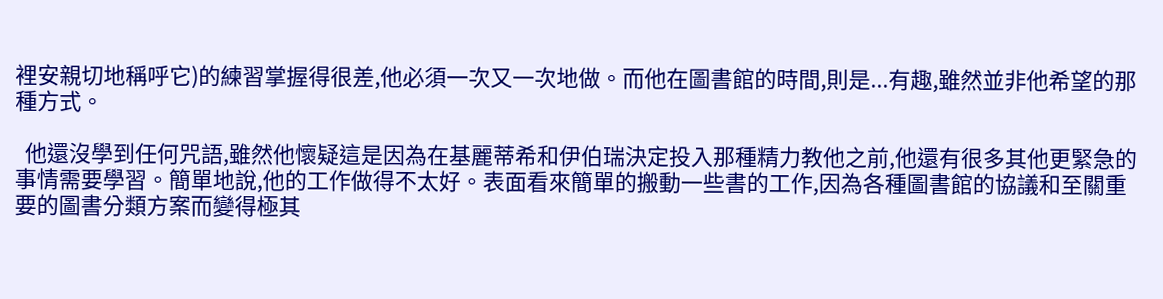裡安親切地稱呼它)的練習掌握得很差,他必須一次又一次地做。而他在圖書館的時間,則是...有趣,雖然並非他希望的那種方式。

  他還沒學到任何咒語,雖然他懷疑這是因為在基麗蒂希和伊伯瑞決定投入那種精力教他之前,他還有很多其他更緊急的事情需要學習。簡單地說,他的工作做得不太好。表面看來簡單的搬動一些書的工作,因為各種圖書館的協議和至關重要的圖書分類方案而變得極其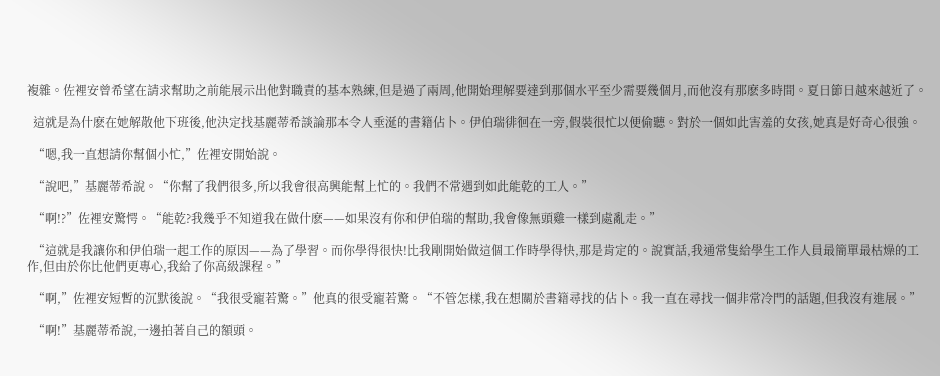複雜。佐裡安曾希望在請求幫助之前能展示出他對職責的基本熟練,但是過了兩周,他開始理解要達到那個水平至少需要幾個月,而他沒有那麽多時間。夏日節日越來越近了。

  這就是為什麽在她解散他下班後,他決定找基麗蒂希談論那本令人垂涎的書籍佔卜。伊伯瑞徘徊在一旁,假裝很忙以便偷聽。對於一個如此害羞的女孩,她真是好奇心很強。

  “嗯,我一直想請你幫個小忙,”佐裡安開始說。

  “說吧,”基麗蒂希說。“你幫了我們很多,所以我會很高興能幫上忙的。我們不常遇到如此能乾的工人。”

  “啊!?”佐裡安驚愕。“能乾?我幾乎不知道我在做什麽——如果沒有你和伊伯瑞的幫助,我會像無頭雞一樣到處亂走。”

  “這就是我讓你和伊伯瑞一起工作的原因——為了學習。而你學得很快!比我剛開始做這個工作時學得快,那是肯定的。說實話,我通常隻給學生工作人員最簡單最枯燥的工作,但由於你比他們更專心,我給了你高級課程。”

  “啊,”佐裡安短暫的沉默後說。“我很受寵若驚。”他真的很受寵若驚。“不管怎樣,我在想關於書籍尋找的佔卜。我一直在尋找一個非常冷門的話題,但我沒有進展。”

  “啊!”基麗蒂希說,一邊拍著自己的額頭。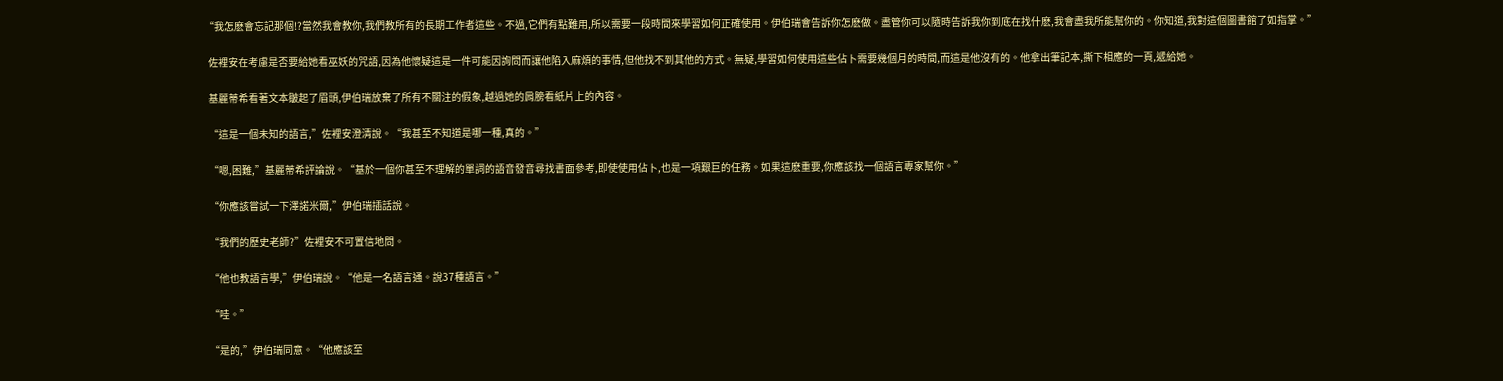“我怎麽會忘記那個!?當然我會教你,我們教所有的長期工作者這些。不過,它們有點難用,所以需要一段時間來學習如何正確使用。伊伯瑞會告訴你怎麽做。盡管你可以隨時告訴我你到底在找什麽,我會盡我所能幫你的。你知道,我對這個圖書館了如指掌。”

  佐裡安在考慮是否要給她看巫妖的咒語,因為他懷疑這是一件可能因詢問而讓他陷入麻煩的事情,但他找不到其他的方式。無疑,學習如何使用這些佔卜需要幾個月的時間,而這是他沒有的。他拿出筆記本,撕下相應的一頁,遞給她。

  基麗蒂希看著文本皺起了眉頭,伊伯瑞放棄了所有不關注的假象,越過她的肩膀看紙片上的內容。

  “這是一個未知的語言,”佐裡安澄清說。“我甚至不知道是哪一種,真的。”

  “嗯,困難,”基麗蒂希評論說。“基於一個你甚至不理解的單詞的語音發音尋找書面參考,即使使用佔卜,也是一項艱巨的任務。如果這麽重要,你應該找一個語言專家幫你。”

  “你應該嘗試一下澤諾米爾,”伊伯瑞插話說。

  “我們的歷史老師?”佐裡安不可置信地問。

  “他也教語言學,”伊伯瑞說。“他是一名語言通。說37種語言。”

  “哇。”

  “是的,”伊伯瑞同意。“他應該至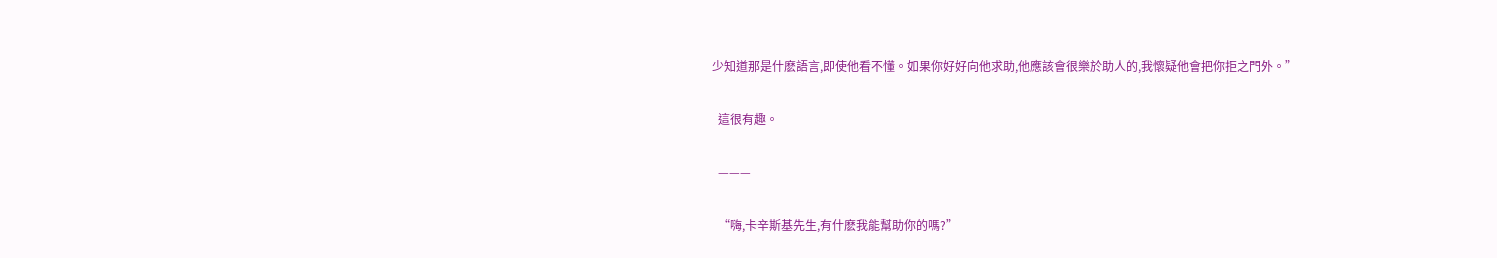少知道那是什麽語言,即使他看不懂。如果你好好向他求助,他應該會很樂於助人的,我懷疑他會把你拒之門外。”

  這很有趣。

  ———

  “嗨,卡辛斯基先生,有什麽我能幫助你的嗎?”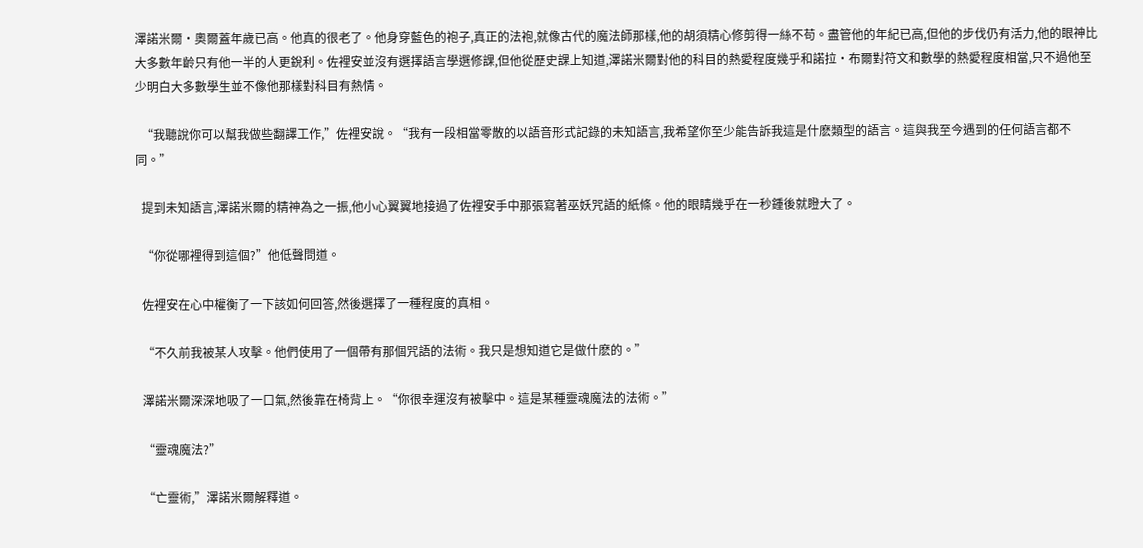澤諾米爾·奧爾蓋年歲已高。他真的很老了。他身穿藍色的袍子,真正的法袍,就像古代的魔法師那樣,他的胡須精心修剪得一絲不苟。盡管他的年紀已高,但他的步伐仍有活力,他的眼神比大多數年齡只有他一半的人更銳利。佐裡安並沒有選擇語言學選修課,但他從歷史課上知道,澤諾米爾對他的科目的熱愛程度幾乎和諾拉·布爾對符文和數學的熱愛程度相當,只不過他至少明白大多數學生並不像他那樣對科目有熱情。

  “我聽說你可以幫我做些翻譯工作,”佐裡安說。“我有一段相當零散的以語音形式記錄的未知語言,我希望你至少能告訴我這是什麽類型的語言。這與我至今遇到的任何語言都不同。”

  提到未知語言,澤諾米爾的精神為之一振,他小心翼翼地接過了佐裡安手中那張寫著巫妖咒語的紙條。他的眼睛幾乎在一秒鍾後就瞪大了。

  “你從哪裡得到這個?”他低聲問道。

  佐裡安在心中權衡了一下該如何回答,然後選擇了一種程度的真相。

  “不久前我被某人攻擊。他們使用了一個帶有那個咒語的法術。我只是想知道它是做什麽的。”

  澤諾米爾深深地吸了一口氣,然後靠在椅背上。“你很幸運沒有被擊中。這是某種靈魂魔法的法術。”

  “靈魂魔法?”

  “亡靈術,”澤諾米爾解釋道。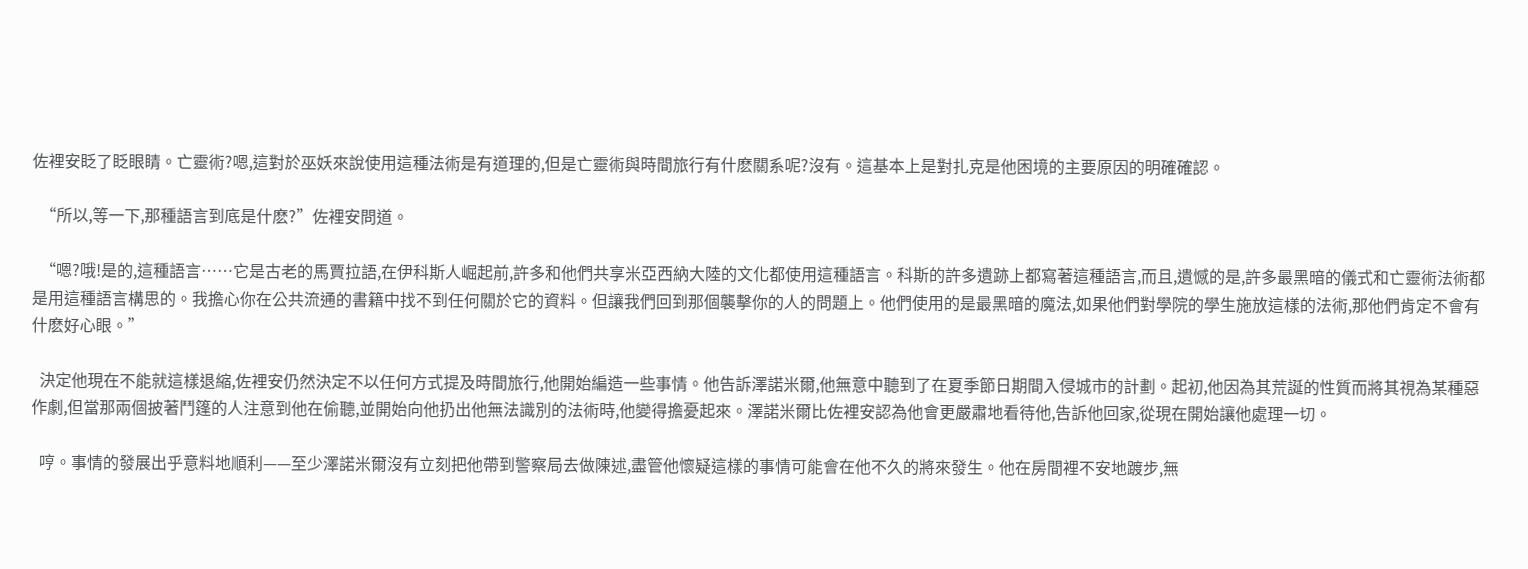佐裡安眨了眨眼睛。亡靈術?嗯,這對於巫妖來說使用這種法術是有道理的,但是亡靈術與時間旅行有什麽關系呢?沒有。這基本上是對扎克是他困境的主要原因的明確確認。

  “所以,等一下,那種語言到底是什麽?”佐裡安問道。

  “嗯?哦!是的,這種語言……它是古老的馬賈拉語,在伊科斯人崛起前,許多和他們共享米亞西納大陸的文化都使用這種語言。科斯的許多遺跡上都寫著這種語言,而且,遺憾的是,許多最黑暗的儀式和亡靈術法術都是用這種語言構思的。我擔心你在公共流通的書籍中找不到任何關於它的資料。但讓我們回到那個襲擊你的人的問題上。他們使用的是最黑暗的魔法,如果他們對學院的學生施放這樣的法術,那他們肯定不會有什麽好心眼。”

  決定他現在不能就這樣退縮,佐裡安仍然決定不以任何方式提及時間旅行,他開始編造一些事情。他告訴澤諾米爾,他無意中聽到了在夏季節日期間入侵城市的計劃。起初,他因為其荒誕的性質而將其視為某種惡作劇,但當那兩個披著鬥篷的人注意到他在偷聽,並開始向他扔出他無法識別的法術時,他變得擔憂起來。澤諾米爾比佐裡安認為他會更嚴肅地看待他,告訴他回家,從現在開始讓他處理一切。

  哼。事情的發展出乎意料地順利——至少澤諾米爾沒有立刻把他帶到警察局去做陳述,盡管他懷疑這樣的事情可能會在他不久的將來發生。他在房間裡不安地踱步,無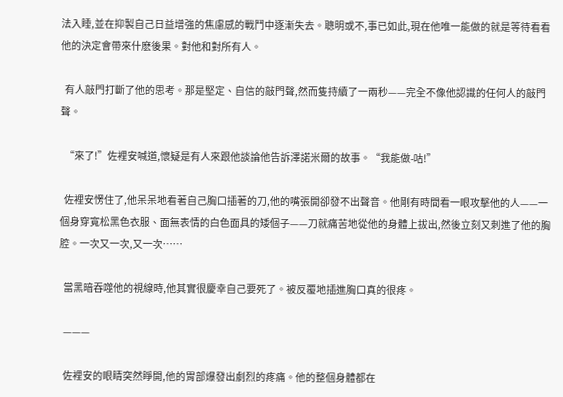法入睡,並在抑製自己日益增強的焦慮感的戰鬥中逐漸失去。聰明或不,事已如此,現在他唯一能做的就是等待看看他的決定會帶來什麽後果。對他和對所有人。

  有人敲門打斷了他的思考。那是堅定、自信的敲門聲,然而隻持續了一兩秒——完全不像他認識的任何人的敲門聲。

  “來了!”佐裡安喊道,懷疑是有人來跟他談論他告訴澤諾米爾的故事。“我能做-咕!”

  佐裡安愣住了,他呆呆地看著自己胸口插著的刀,他的嘴張開卻發不出聲音。他剛有時間看一眼攻擊他的人——一個身穿寬松黑色衣服、面無表情的白色面具的矮個子——刀就痛苦地從他的身體上拔出,然後立刻又刺進了他的胸腔。一次又一次,又一次……

  當黑暗吞噬他的視線時,他其實很慶幸自己要死了。被反覆地插進胸口真的很疼。

  ———

  佐裡安的眼睛突然睜開,他的胃部爆發出劇烈的疼痛。他的整個身體都在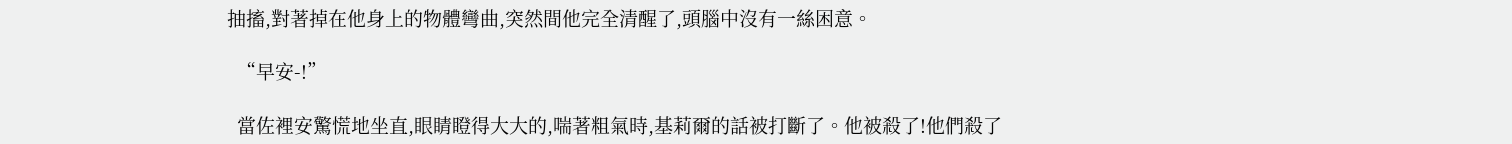抽搐,對著掉在他身上的物體彎曲,突然間他完全清醒了,頭腦中沒有一絲困意。

  “早安-!”

  當佐裡安驚慌地坐直,眼睛瞪得大大的,喘著粗氣時,基莉爾的話被打斷了。他被殺了!他們殺了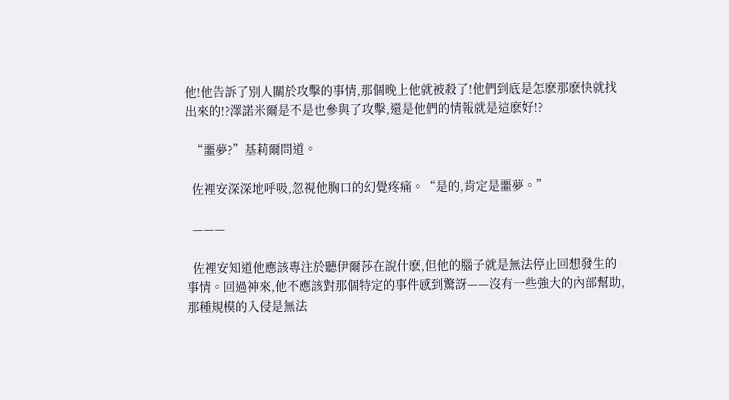他!他告訴了別人關於攻擊的事情,那個晚上他就被殺了!他們到底是怎麽那麽快就找出來的!?澤諾米爾是不是也參與了攻擊,還是他們的情報就是這麽好!?

  “噩夢?”基莉爾問道。

  佐裡安深深地呼吸,忽視他胸口的幻覺疼痛。“是的,肯定是噩夢。”

  ———

  佐裡安知道他應該專注於聽伊爾莎在說什麽,但他的腦子就是無法停止回想發生的事情。回過神來,他不應該對那個特定的事件感到驚訝——沒有一些強大的內部幫助,那種規模的入侵是無法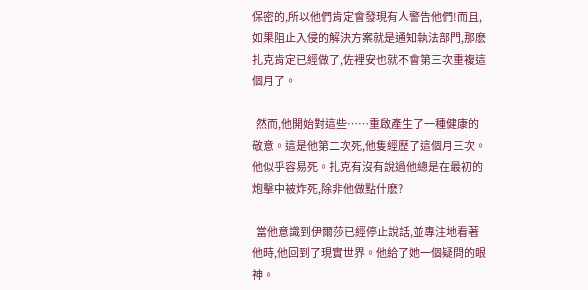保密的,所以他們肯定會發現有人警告他們!而且,如果阻止入侵的解決方案就是通知執法部門,那麽扎克肯定已經做了,佐裡安也就不會第三次重複這個月了。

  然而,他開始對這些……重啟產生了一種健康的敬意。這是他第二次死,他隻經歷了這個月三次。他似乎容易死。扎克有沒有說過他總是在最初的炮擊中被炸死,除非他做點什麽?

  當他意識到伊爾莎已經停止說話,並專注地看著他時,他回到了現實世界。他給了她一個疑問的眼神。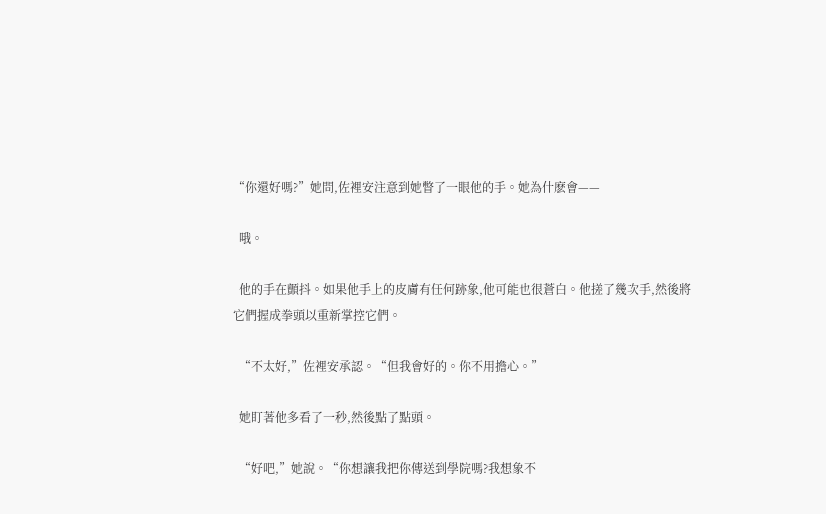“你還好嗎?”她問,佐裡安注意到她瞥了一眼他的手。她為什麽會——

  哦。

  他的手在顫抖。如果他手上的皮膚有任何跡象,他可能也很蒼白。他搓了幾次手,然後將它們握成拳頭以重新掌控它們。

  “不太好,”佐裡安承認。“但我會好的。你不用擔心。”

  她盯著他多看了一秒,然後點了點頭。

  “好吧,”她說。“你想讓我把你傳送到學院嗎?我想象不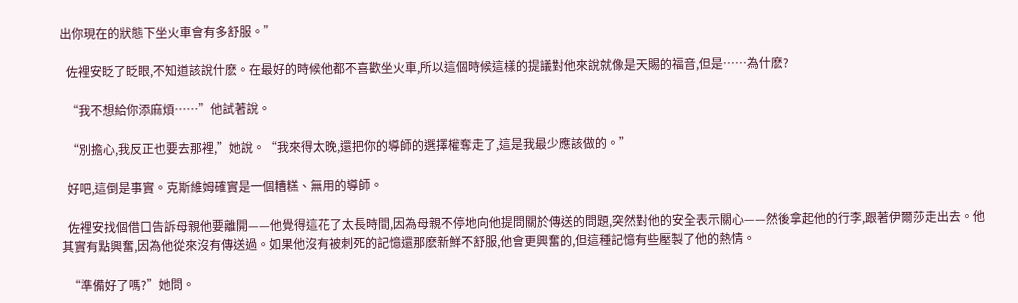出你現在的狀態下坐火車會有多舒服。”

  佐裡安眨了眨眼,不知道該說什麽。在最好的時候他都不喜歡坐火車,所以這個時候這樣的提議對他來說就像是天賜的福音,但是……為什麽?

  “我不想給你添麻煩……”他試著說。

  “別擔心,我反正也要去那裡,”她說。“我來得太晚,還把你的導師的選擇權奪走了,這是我最少應該做的。”

  好吧,這倒是事實。克斯維姆確實是一個糟糕、無用的導師。

  佐裡安找個借口告訴母親他要離開——他覺得這花了太長時間,因為母親不停地向他提問關於傳送的問題,突然對他的安全表示關心——然後拿起他的行李,跟著伊爾莎走出去。他其實有點興奮,因為他從來沒有傳送過。如果他沒有被刺死的記憶還那麽新鮮不舒服,他會更興奮的,但這種記憶有些壓製了他的熱情。

  “準備好了嗎?”她問。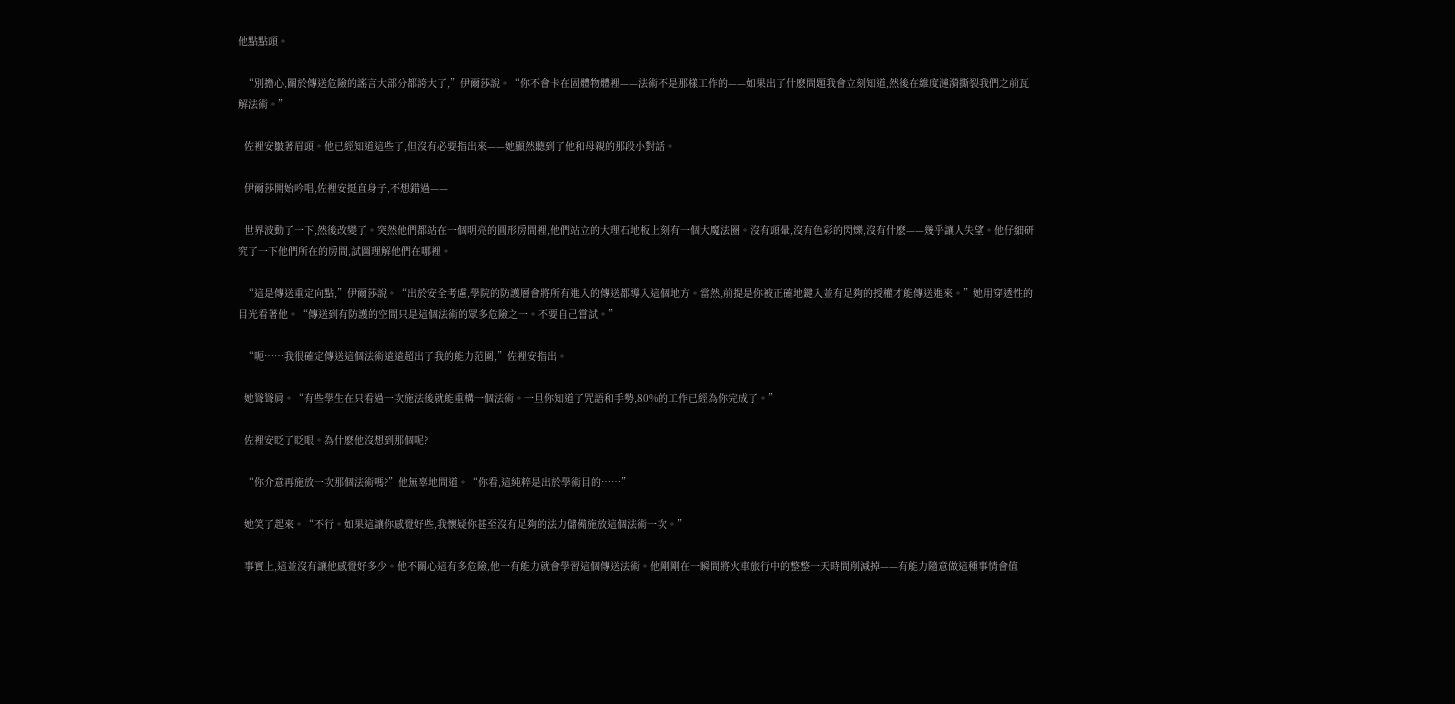他點點頭。

  “別擔心,關於傳送危險的謠言大部分都誇大了,”伊爾莎說。“你不會卡在固體物體裡——法術不是那樣工作的——如果出了什麽問題我會立刻知道,然後在維度漣漪撕裂我們之前瓦解法術。”

  佐裡安皺著眉頭。他已經知道這些了,但沒有必要指出來——她顯然聽到了他和母親的那段小對話。

  伊爾莎開始吟唱,佐裡安挺直身子,不想錯過——

  世界波動了一下,然後改變了。突然他們都站在一個明亮的圓形房間裡,他們站立的大理石地板上刻有一個大魔法圈。沒有頭暈,沒有色彩的閃爍,沒有什麽——幾乎讓人失望。他仔細研究了一下他們所在的房間,試圖理解他們在哪裡。

  “這是傳送重定向點,”伊爾莎說。“出於安全考慮,學院的防護層會將所有進入的傳送都導入這個地方。當然,前提是你被正確地鍵入並有足夠的授權才能傳送進來。”她用穿透性的目光看著他。“傳送到有防護的空間只是這個法術的眾多危險之一。不要自己嘗試。”

  “呃……我很確定傳送這個法術遠遠超出了我的能力范圍,”佐裡安指出。

  她聳聳肩。“有些學生在只看過一次施法後就能重構一個法術。一旦你知道了咒語和手勢,80%的工作已經為你完成了。”

  佐裡安眨了眨眼。為什麽他沒想到那個呢?

  “你介意再施放一次那個法術嗎?”他無辜地問道。“你看,這純粹是出於學術目的……”

  她笑了起來。“不行。如果這讓你感覺好些,我懷疑你甚至沒有足夠的法力儲備施放這個法術一次。”

  事實上,這並沒有讓他感覺好多少。他不關心這有多危險,他一有能力就會學習這個傳送法術。他剛剛在一瞬間將火車旅行中的整整一天時間削減掉——有能力隨意做這種事情會值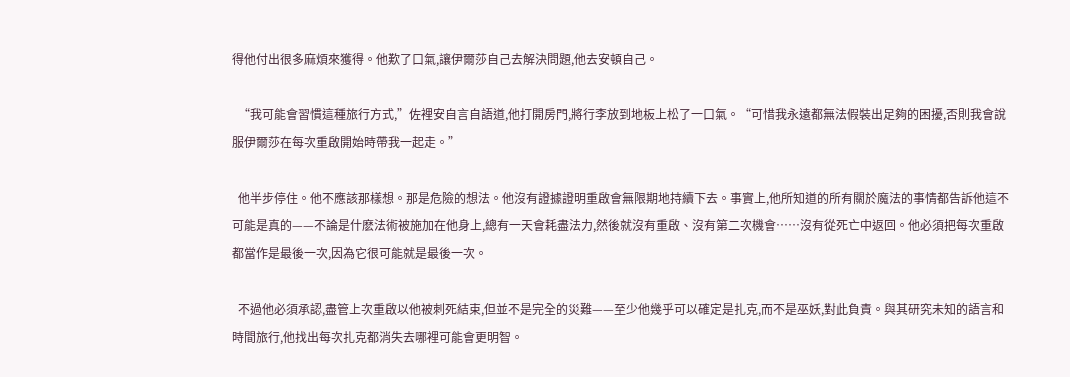得他付出很多麻煩來獲得。他歎了口氣,讓伊爾莎自己去解決問題,他去安頓自己。

  “我可能會習慣這種旅行方式,”佐裡安自言自語道,他打開房門,將行李放到地板上松了一口氣。“可惜我永遠都無法假裝出足夠的困擾,否則我會說服伊爾莎在每次重啟開始時帶我一起走。”

  他半步停住。他不應該那樣想。那是危險的想法。他沒有證據證明重啟會無限期地持續下去。事實上,他所知道的所有關於魔法的事情都告訴他這不可能是真的——不論是什麽法術被施加在他身上,總有一天會耗盡法力,然後就沒有重啟、沒有第二次機會……沒有從死亡中返回。他必須把每次重啟都當作是最後一次,因為它很可能就是最後一次。

  不過他必須承認,盡管上次重啟以他被刺死結束,但並不是完全的災難——至少他幾乎可以確定是扎克,而不是巫妖,對此負責。與其研究未知的語言和時間旅行,他找出每次扎克都消失去哪裡可能會更明智。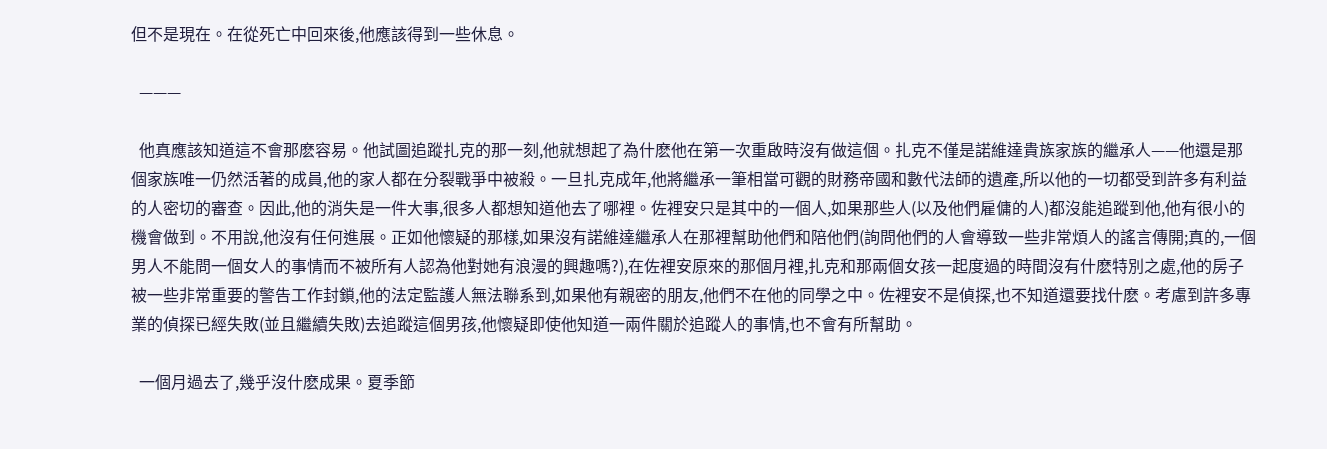但不是現在。在從死亡中回來後,他應該得到一些休息。

  ———

  他真應該知道這不會那麽容易。他試圖追蹤扎克的那一刻,他就想起了為什麽他在第一次重啟時沒有做這個。扎克不僅是諾維達貴族家族的繼承人——他還是那個家族唯一仍然活著的成員,他的家人都在分裂戰爭中被殺。一旦扎克成年,他將繼承一筆相當可觀的財務帝國和數代法師的遺產,所以他的一切都受到許多有利益的人密切的審查。因此,他的消失是一件大事,很多人都想知道他去了哪裡。佐裡安只是其中的一個人,如果那些人(以及他們雇傭的人)都沒能追蹤到他,他有很小的機會做到。不用說,他沒有任何進展。正如他懷疑的那樣,如果沒有諾維達繼承人在那裡幫助他們和陪他們(詢問他們的人會導致一些非常煩人的謠言傳開;真的,一個男人不能問一個女人的事情而不被所有人認為他對她有浪漫的興趣嗎?),在佐裡安原來的那個月裡,扎克和那兩個女孩一起度過的時間沒有什麽特別之處,他的房子被一些非常重要的警告工作封鎖,他的法定監護人無法聯系到,如果他有親密的朋友,他們不在他的同學之中。佐裡安不是偵探,也不知道還要找什麽。考慮到許多專業的偵探已經失敗(並且繼續失敗)去追蹤這個男孩,他懷疑即使他知道一兩件關於追蹤人的事情,也不會有所幫助。

  一個月過去了,幾乎沒什麽成果。夏季節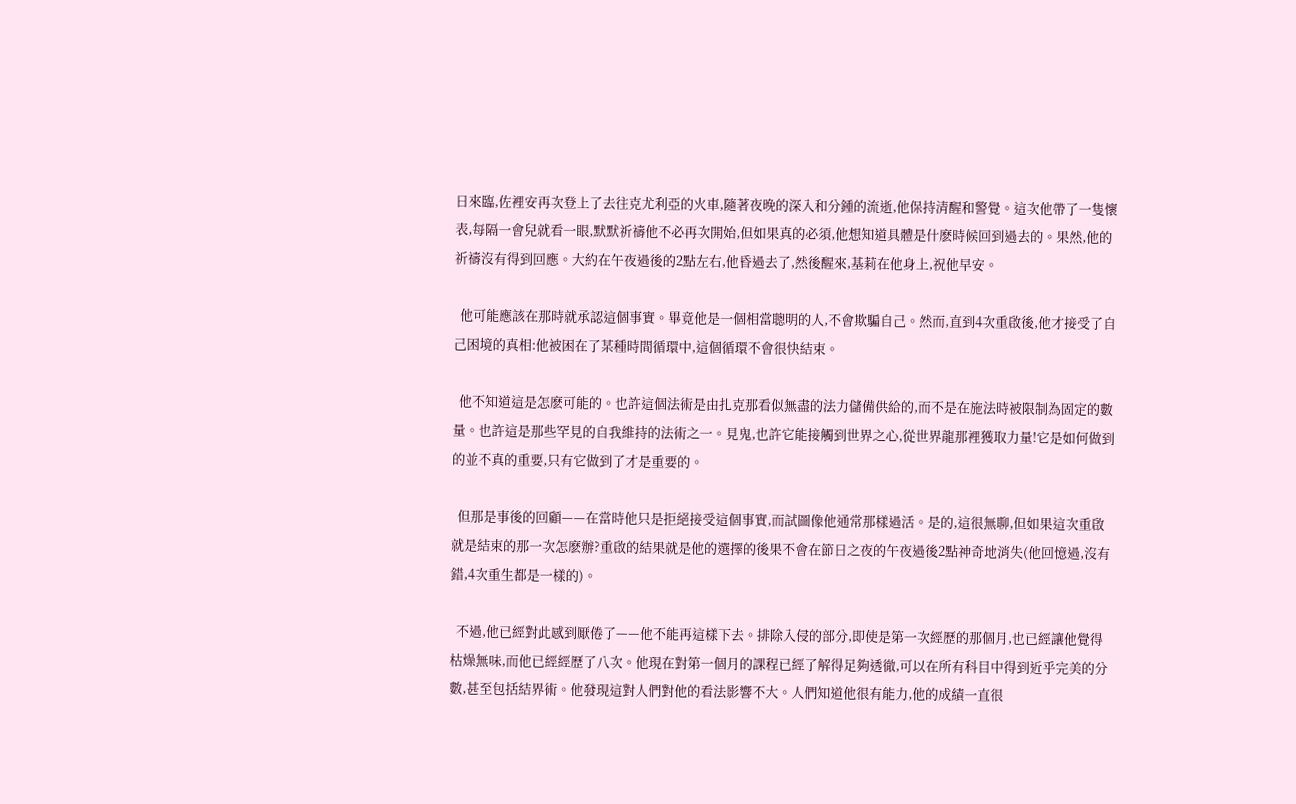日來臨,佐裡安再次登上了去往克尤利亞的火車,隨著夜晚的深入和分鍾的流逝,他保持清醒和警覺。這次他帶了一隻懷表,每隔一會兒就看一眼,默默祈禱他不必再次開始,但如果真的必須,他想知道具體是什麽時候回到過去的。果然,他的祈禱沒有得到回應。大約在午夜過後的2點左右,他昏過去了,然後醒來,基莉在他身上,祝他早安。

  他可能應該在那時就承認這個事實。畢竟他是一個相當聰明的人,不會欺騙自己。然而,直到4次重啟後,他才接受了自己困境的真相:他被困在了某種時間循環中,這個循環不會很快結束。

  他不知道這是怎麽可能的。也許這個法術是由扎克那看似無盡的法力儲備供給的,而不是在施法時被限制為固定的數量。也許這是那些罕見的自我維持的法術之一。見鬼,也許它能接觸到世界之心,從世界龍那裡獲取力量!它是如何做到的並不真的重要,只有它做到了才是重要的。

  但那是事後的回顧——在當時他只是拒絕接受這個事實,而試圖像他通常那樣過活。是的,這很無聊,但如果這次重啟就是結束的那一次怎麽辦?重啟的結果就是他的選擇的後果不會在節日之夜的午夜過後2點神奇地消失(他回憶過,沒有錯,4次重生都是一樣的)。

  不過,他已經對此感到厭倦了——他不能再這樣下去。排除入侵的部分,即使是第一次經歷的那個月,也已經讓他覺得枯燥無味,而他已經經歷了八次。他現在對第一個月的課程已經了解得足夠透徹,可以在所有科目中得到近乎完美的分數,甚至包括結界術。他發現這對人們對他的看法影響不大。人們知道他很有能力,他的成績一直很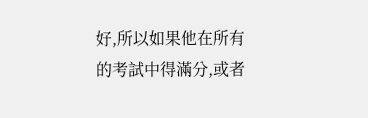好,所以如果他在所有的考試中得滿分,或者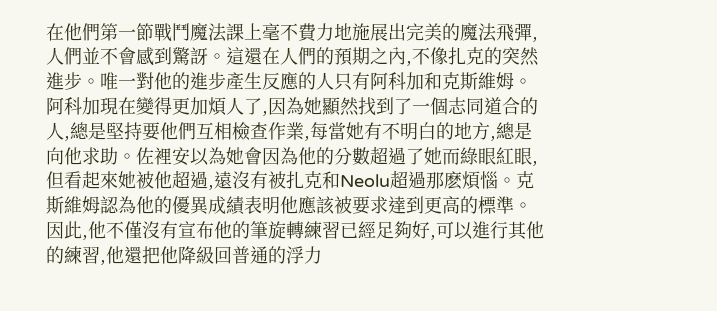在他們第一節戰鬥魔法課上毫不費力地施展出完美的魔法飛彈, 人們並不會感到驚訝。這還在人們的預期之內,不像扎克的突然進步。唯一對他的進步產生反應的人只有阿科加和克斯維姆。阿科加現在變得更加煩人了,因為她顯然找到了一個志同道合的人,總是堅持要他們互相檢查作業,每當她有不明白的地方,總是向他求助。佐裡安以為她會因為他的分數超過了她而綠眼紅眼,但看起來她被他超過,遠沒有被扎克和Neolu超過那麽煩惱。克斯維姆認為他的優異成績表明他應該被要求達到更高的標準。因此,他不僅沒有宣布他的筆旋轉練習已經足夠好,可以進行其他的練習,他還把他降級回普通的浮力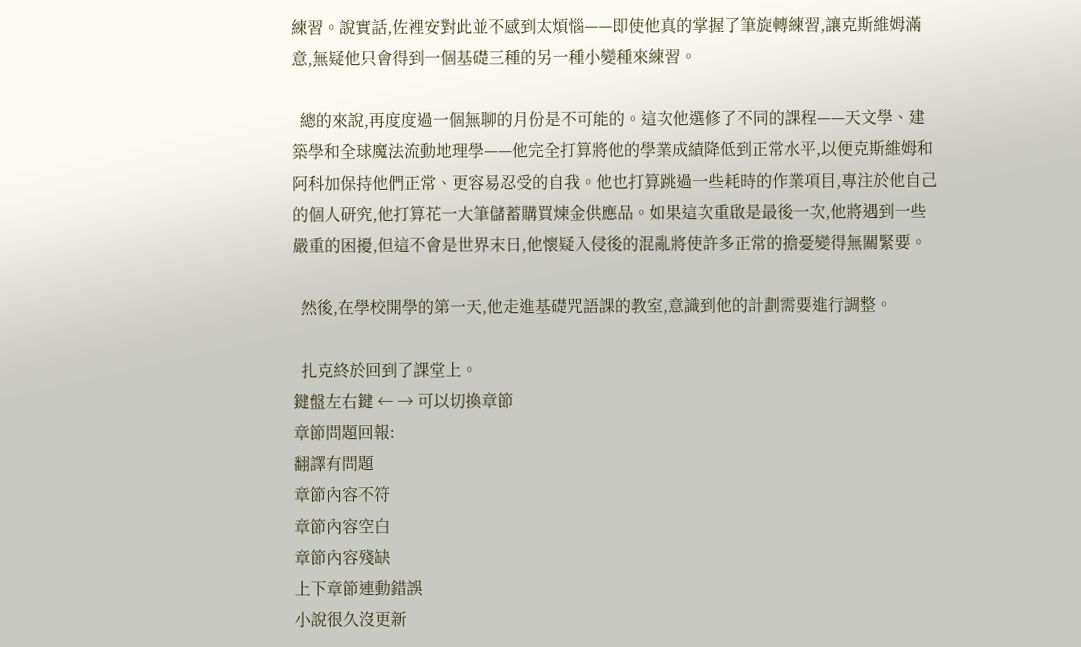練習。說實話,佐裡安對此並不感到太煩惱——即使他真的掌握了筆旋轉練習,讓克斯維姆滿意,無疑他只會得到一個基礎三種的另一種小變種來練習。

  總的來說,再度度過一個無聊的月份是不可能的。這次他選修了不同的課程——天文學、建築學和全球魔法流動地理學——他完全打算將他的學業成績降低到正常水平,以便克斯維姆和阿科加保持他們正常、更容易忍受的自我。他也打算跳過一些耗時的作業項目,專注於他自己的個人研究,他打算花一大筆儲蓄購買煉金供應品。如果這次重啟是最後一次,他將遇到一些嚴重的困擾,但這不會是世界末日,他懷疑入侵後的混亂將使許多正常的擔憂變得無關緊要。

  然後,在學校開學的第一天,他走進基礎咒語課的教室,意識到他的計劃需要進行調整。

  扎克終於回到了課堂上。
鍵盤左右鍵 ← → 可以切換章節
章節問題回報:
翻譯有問題
章節內容不符
章節內容空白
章節內容殘缺
上下章節連動錯誤
小說很久沒更新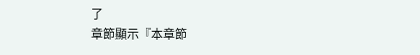了
章節顯示『本章節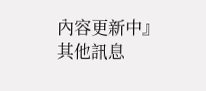內容更新中』
其他訊息